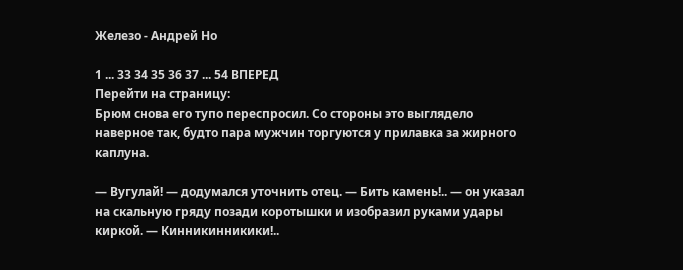Железо - Андрей Но

1 ... 33 34 35 36 37 ... 54 ВПЕРЕД
Перейти на страницу:
Брюм снова его тупо переспросил. Со стороны это выглядело наверное так, будто пара мужчин торгуются у прилавка за жирного каплуна.

— Вугулай! — додумался уточнить отец. — Бить камень!.. — он указал на скальную гряду позади коротышки и изобразил руками удары киркой. — Кинникинникики!..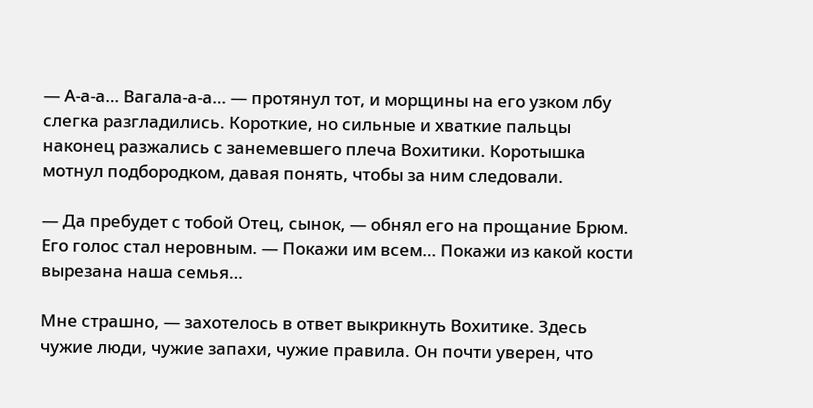— А-а-а… Вагала-а-а… — протянул тот, и морщины на его узком лбу слегка разгладились. Короткие, но сильные и хваткие пальцы наконец разжались с занемевшего плеча Вохитики. Коротышка мотнул подбородком, давая понять, чтобы за ним следовали.

— Да пребудет с тобой Отец, сынок, — обнял его на прощание Брюм. Его голос стал неровным. — Покажи им всем… Покажи из какой кости вырезана наша семья…

Мне страшно, — захотелось в ответ выкрикнуть Вохитике. Здесь чужие люди, чужие запахи, чужие правила. Он почти уверен, что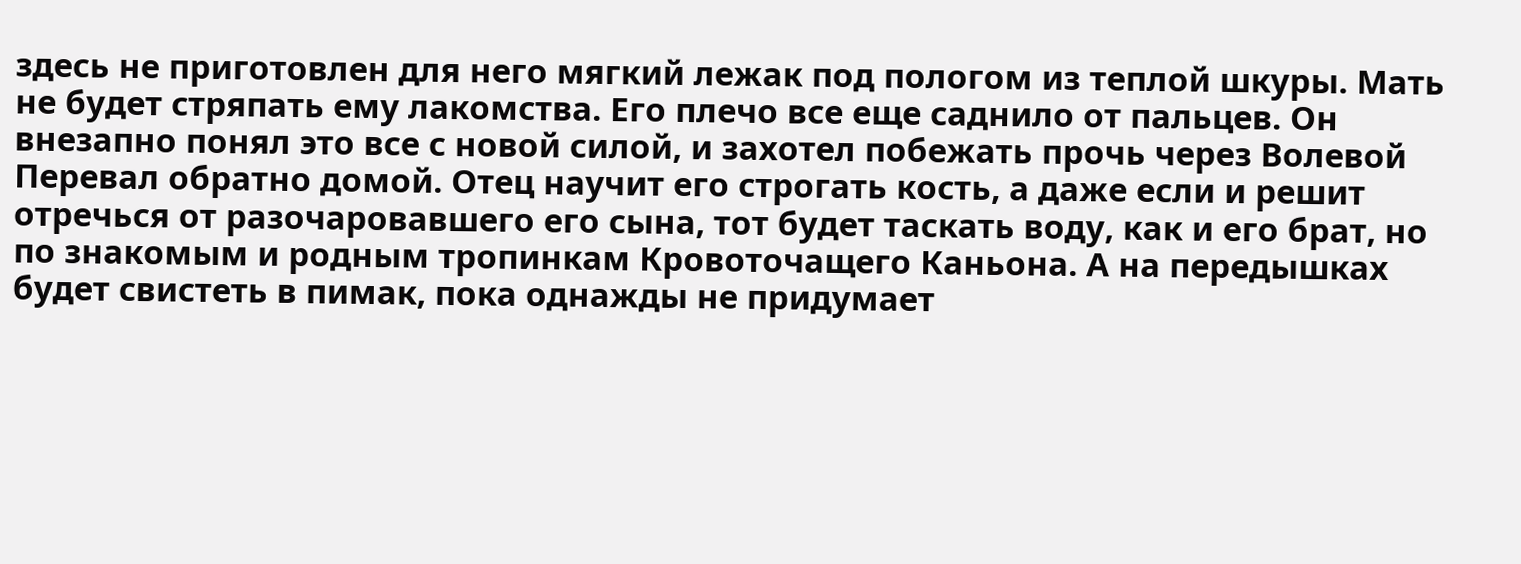здесь не приготовлен для него мягкий лежак под пологом из теплой шкуры. Мать не будет стряпать ему лакомства. Его плечо все еще саднило от пальцев. Он внезапно понял это все с новой силой, и захотел побежать прочь через Волевой Перевал обратно домой. Отец научит его строгать кость, а даже если и решит отречься от разочаровавшего его сына, тот будет таскать воду, как и его брат, но по знакомым и родным тропинкам Кровоточащего Каньона. А на передышках будет свистеть в пимак, пока однажды не придумает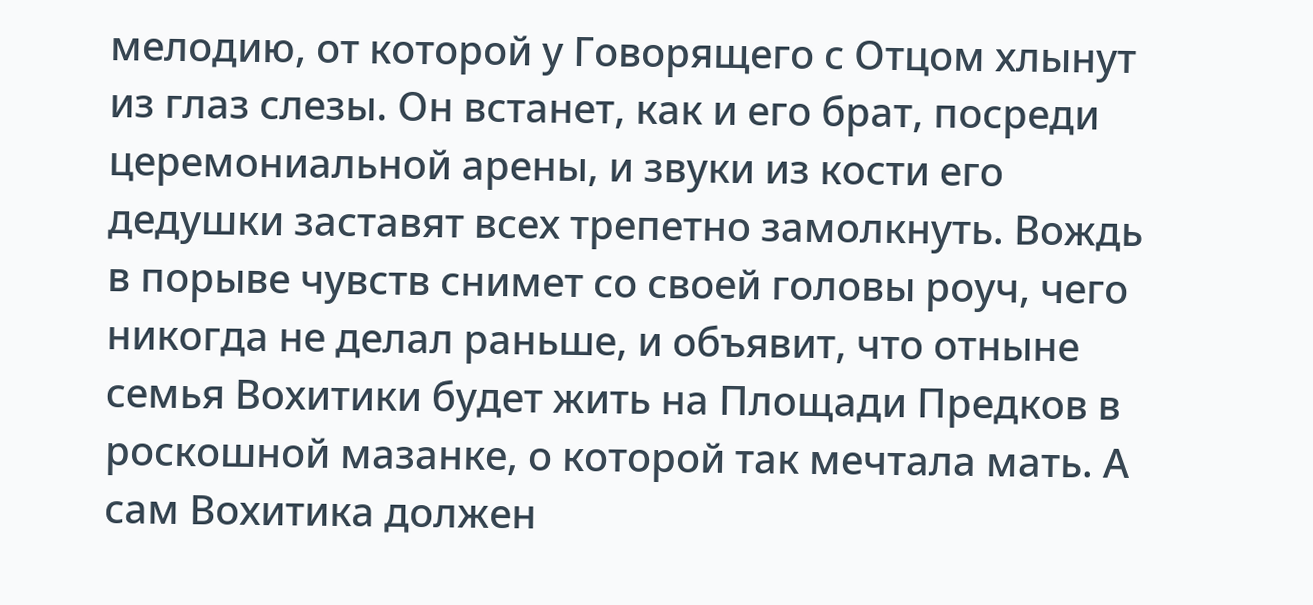мелодию, от которой у Говорящего с Отцом хлынут из глаз слезы. Он встанет, как и его брат, посреди церемониальной арены, и звуки из кости его дедушки заставят всех трепетно замолкнуть. Вождь в порыве чувств снимет со своей головы роуч, чего никогда не делал раньше, и объявит, что отныне семья Вохитики будет жить на Площади Предков в роскошной мазанке, о которой так мечтала мать. А сам Вохитика должен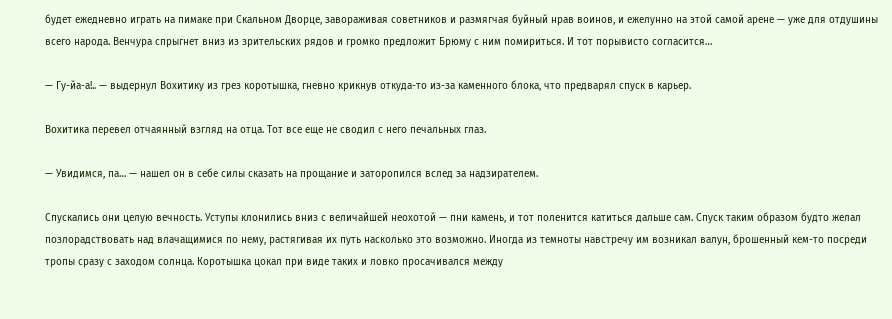будет ежедневно играть на пимаке при Скальном Дворце, завораживая советников и размягчая буйный нрав воинов, и ежелунно на этой самой арене — уже для отдушины всего народа. Венчура спрыгнет вниз из зрительских рядов и громко предложит Брюму с ним помириться. И тот порывисто согласится…

— Гу-йа-а!.. — выдернул Вохитику из грез коротышка, гневно крикнув откуда-то из-за каменного блока, что предварял спуск в карьер.

Вохитика перевел отчаянный взгляд на отца. Тот все еще не сводил с него печальных глаз.

— Увидимся, па… — нашел он в себе силы сказать на прощание и заторопился вслед за надзирателем.

Спускались они целую вечность. Уступы клонились вниз с величайшей неохотой — пни камень, и тот поленится катиться дальше сам. Спуск таким образом будто желал позлорадствовать над влачащимися по нему, растягивая их путь насколько это возможно. Иногда из темноты навстречу им возникал валун, брошенный кем-то посреди тропы сразу с заходом солнца. Коротышка цокал при виде таких и ловко просачивался между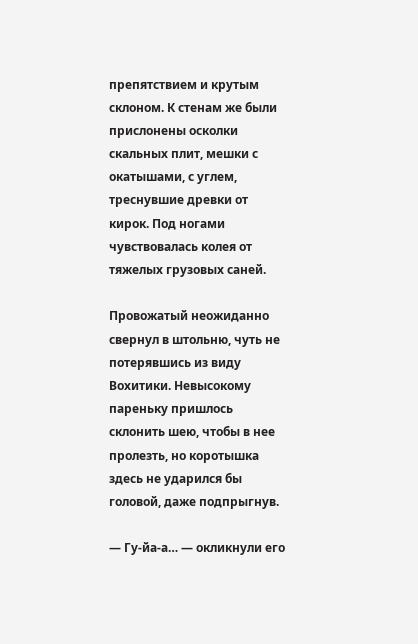препятствием и крутым склоном. К стенам же были прислонены осколки скальных плит, мешки с окатышами, с углем, треснувшие древки от кирок. Под ногами чувствовалась колея от тяжелых грузовых саней.

Провожатый неожиданно свернул в штольню, чуть не потерявшись из виду Вохитики. Невысокому пареньку пришлось склонить шею, чтобы в нее пролезть, но коротышка здесь не ударился бы головой, даже подпрыгнув.

— Гу-йа-а… — окликнули его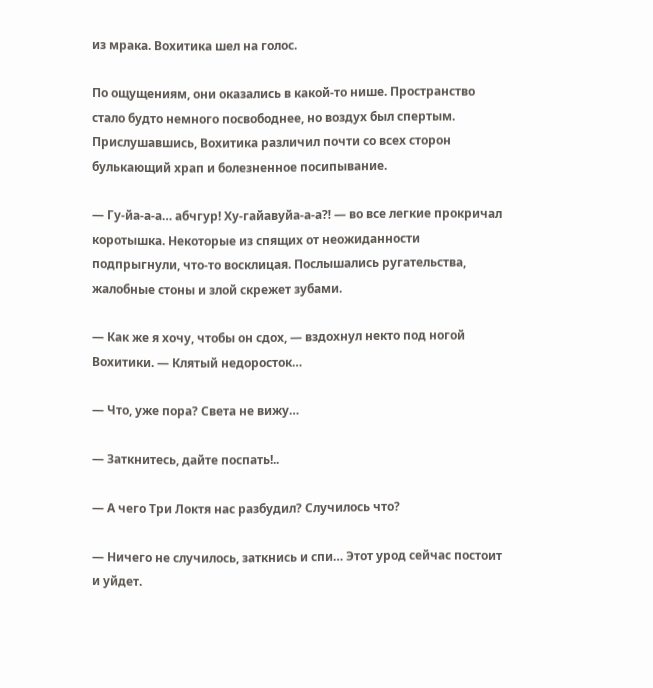из мрака. Вохитика шел на голос.

По ощущениям, они оказались в какой-то нише. Пространство стало будто немного посвободнее, но воздух был спертым. Прислушавшись, Вохитика различил почти со всех сторон булькающий храп и болезненное посипывание.

— Гу-йа-а-а… абчгур! Ху-гайавуйа-а-а⁈ — во все легкие прокричал коротышка. Некоторые из спящих от неожиданности подпрыгнули, что-то восклицая. Послышались ругательства, жалобные стоны и злой скрежет зубами.

— Как же я хочу, чтобы он сдох, — вздохнул некто под ногой Вохитики. — Клятый недоросток…

— Что, уже пора? Света не вижу…

— Заткнитесь, дайте поспать!..

— А чего Три Локтя нас разбудил? Случилось что?

— Ничего не случилось, заткнись и спи… Этот урод сейчас постоит и уйдет.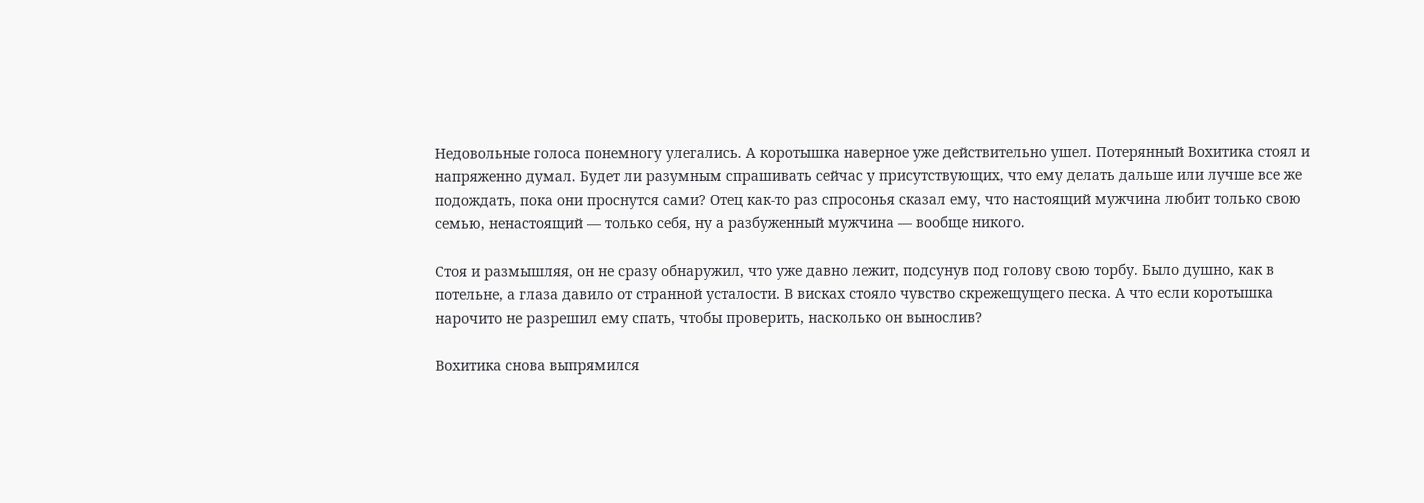Недовольные голоса понемногу улегались. А коротышка наверное уже действительно ушел. Потерянный Вохитика стоял и напряженно думал. Будет ли разумным спрашивать сейчас у присутствующих, что ему делать дальше или лучше все же подождать, пока они проснутся сами? Отец как-то раз спросонья сказал ему, что настоящий мужчина любит только свою семью, ненастоящий — только себя, ну а разбуженный мужчина — вообще никого.

Стоя и размышляя, он не сразу обнаружил, что уже давно лежит, подсунув под голову свою торбу. Было душно, как в потельне, а глаза давило от странной усталости. В висках стояло чувство скрежещущего песка. А что если коротышка нарочито не разрешил ему спать, чтобы проверить, насколько он вынослив?

Вохитика снова выпрямился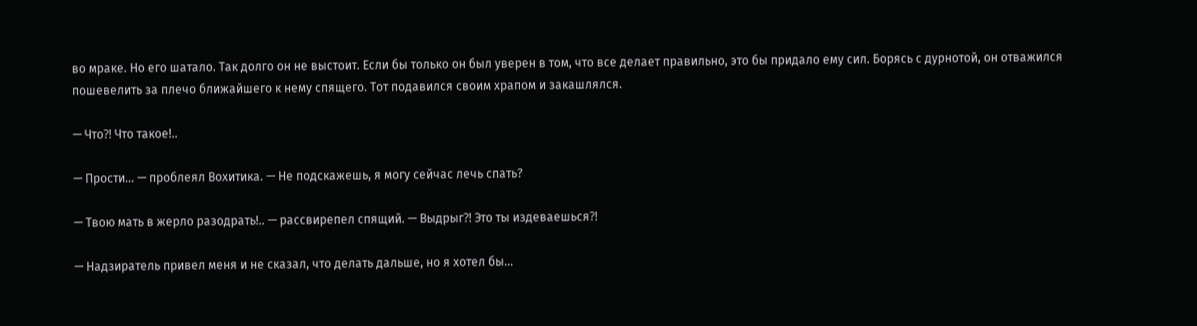во мраке. Но его шатало. Так долго он не выстоит. Если бы только он был уверен в том, что все делает правильно, это бы придало ему сил. Борясь с дурнотой, он отважился пошевелить за плечо ближайшего к нему спящего. Тот подавился своим храпом и закашлялся.

— Что⁈ Что такое!..

— Прости… — проблеял Вохитика. — Не подскажешь, я могу сейчас лечь спать?

— Твою мать в жерло разодрать!.. — рассвирепел спящий. — Выдрыг⁈ Это ты издеваешься⁈

— Надзиратель привел меня и не сказал, что делать дальше, но я хотел бы…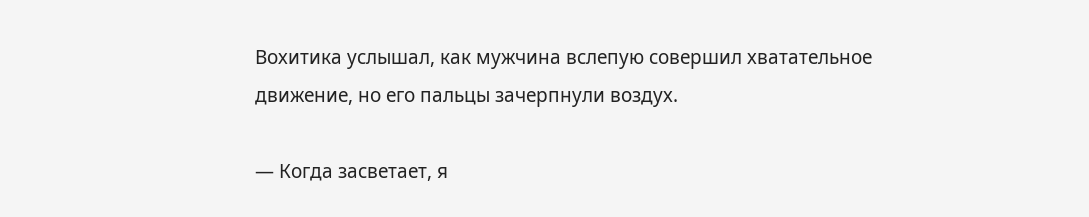Вохитика услышал, как мужчина вслепую совершил хватательное движение, но его пальцы зачерпнули воздух.

— Когда засветает, я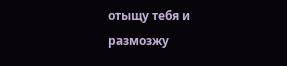отыщу тебя и размозжу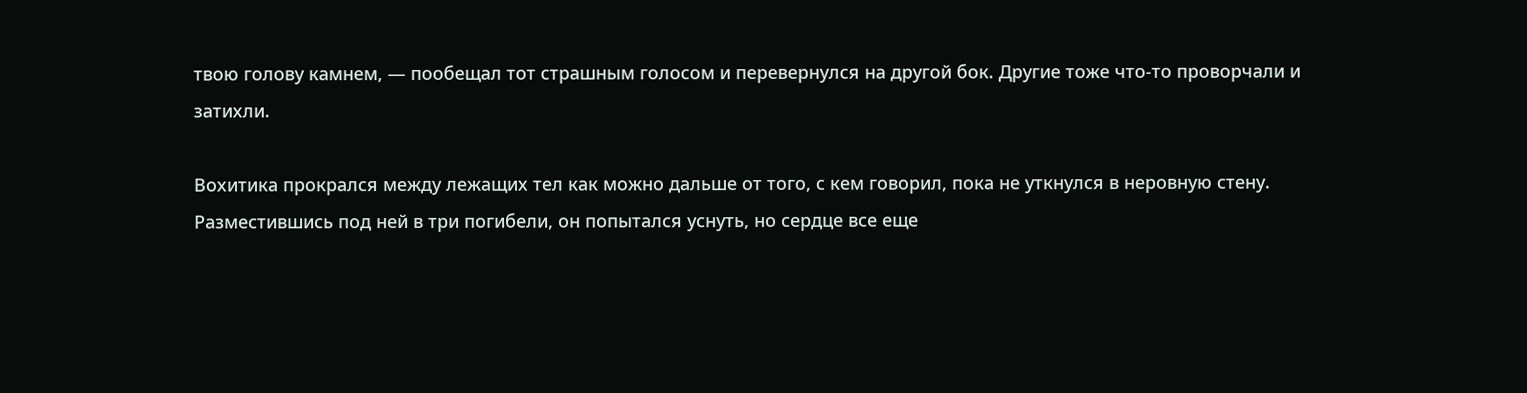твою голову камнем, — пообещал тот страшным голосом и перевернулся на другой бок. Другие тоже что-то проворчали и затихли.

Вохитика прокрался между лежащих тел как можно дальше от того, с кем говорил, пока не уткнулся в неровную стену. Разместившись под ней в три погибели, он попытался уснуть, но сердце все еще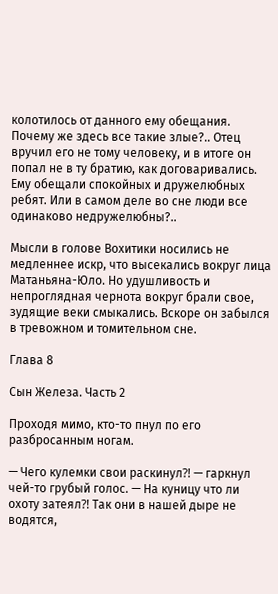колотилось от данного ему обещания. Почему же здесь все такие злые?.. Отец вручил его не тому человеку, и в итоге он попал не в ту братию, как договаривались. Ему обещали спокойных и дружелюбных ребят. Или в самом деле во сне люди все одинаково недружелюбны?..

Мысли в голове Вохитики носились не медленнее искр, что высекались вокруг лица Матаньяна-Юло. Но удушливость и непроглядная чернота вокруг брали свое, зудящие веки смыкались. Вскоре он забылся в тревожном и томительном сне.

Глава 8

Сын Железа. Часть 2

Проходя мимо, кто-то пнул по его разбросанным ногам.

— Чего кулемки свои раскинул⁈ — гаркнул чей-то грубый голос. — На куницу что ли охоту затеял⁈ Так они в нашей дыре не водятся,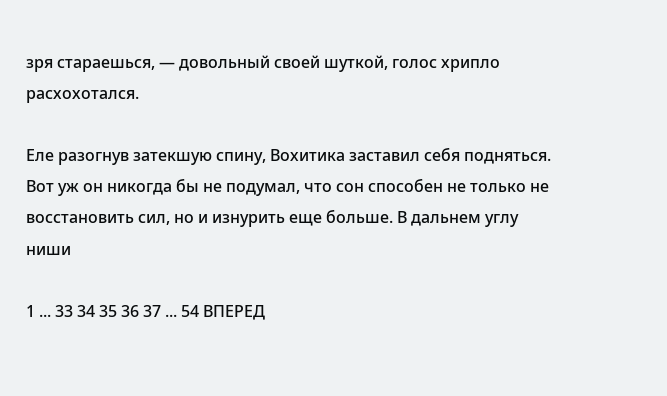зря стараешься, — довольный своей шуткой, голос хрипло расхохотался.

Еле разогнув затекшую спину, Вохитика заставил себя подняться. Вот уж он никогда бы не подумал, что сон способен не только не восстановить сил, но и изнурить еще больше. В дальнем углу ниши

1 ... 33 34 35 36 37 ... 54 ВПЕРЕД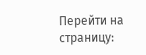Перейти на страницу: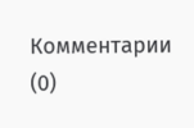Комментарии (0)